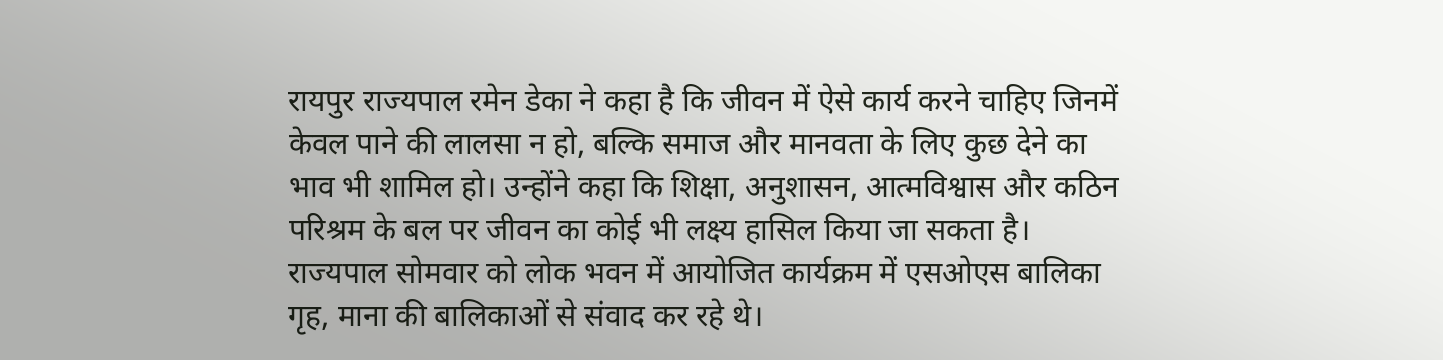रायपुर राज्यपाल रमेन डेका ने कहा है कि जीवन में ऐसे कार्य करने चाहिए जिनमें केवल पाने की लालसा न हो, बल्कि समाज और मानवता के लिए कुछ देने का भाव भी शामिल हो। उन्होंने कहा कि शिक्षा, अनुशासन, आत्मविश्वास और कठिन परिश्रम के बल पर जीवन का कोई भी लक्ष्य हासिल किया जा सकता है।
राज्यपाल सोमवार को लोक भवन में आयोजित कार्यक्रम में एसओएस बालिका गृह, माना की बालिकाओं से संवाद कर रहे थे।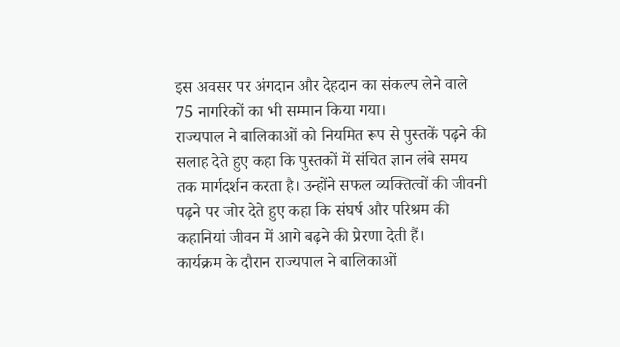इस अवसर पर अंगदान और देहदान का संकल्प लेने वाले 75 नागरिकों का भी सम्मान किया गया।
राज्यपाल ने बालिकाओं को नियमित रूप से पुस्तकें पढ़ने की सलाह देते हुए कहा कि पुस्तकों में संचित ज्ञान लंबे समय तक मार्गदर्शन करता है। उन्होंने सफल व्यक्तित्वों की जीवनी पढ़ने पर जोर देते हुए कहा कि संघर्ष और परिश्रम की कहानियां जीवन में आगे बढ़ने की प्रेरणा देती हैं।
कार्यक्रम के दौरान राज्यपाल ने बालिकाओं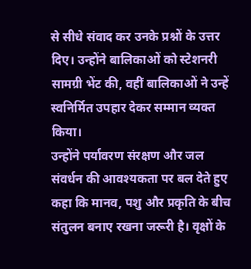से सीधे संवाद कर उनके प्रश्नों के उत्तर दिए। उन्होंने बालिकाओं को स्टेशनरी सामग्री भेंट की, वहीं बालिकाओं ने उन्हें स्वनिर्मित उपहार देकर सम्मान व्यक्त किया।
उन्होंने पर्यावरण संरक्षण और जल संवर्धन की आवश्यकता पर बल देते हुए कहा कि मानव, पशु और प्रकृति के बीच संतुलन बनाए रखना जरूरी है। वृक्षों के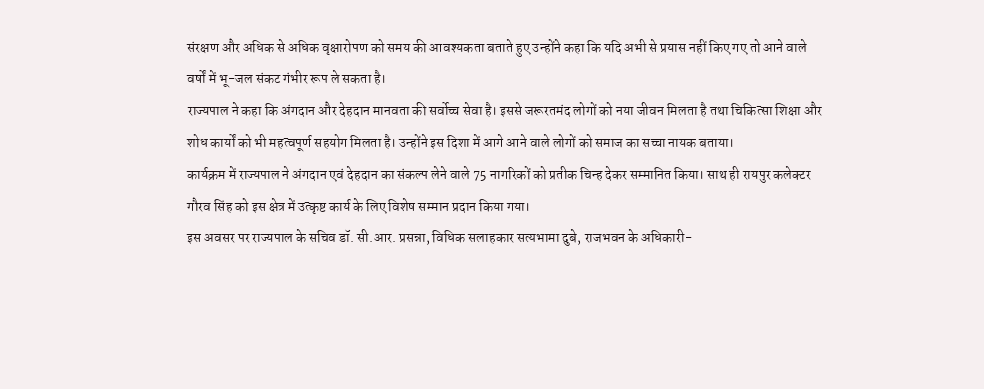संरक्षण और अधिक से अधिक वृक्षारोपण को समय की आवश्यकता बताते हुए उन्होंने कहा कि यदि अभी से प्रयास नहीं किए गए तो आने वाले वर्षों में भू-जल संकट गंभीर रूप ले सकता है।
राज्यपाल ने कहा कि अंगदान और देहदान मानवता की सर्वोच्च सेवा है। इससे जरूरतमंद लोगों को नया जीवन मिलता है तथा चिकित्सा शिक्षा और शोध कार्यों को भी महत्वपूर्ण सहयोग मिलता है। उन्होंने इस दिशा में आगे आने वाले लोगों को समाज का सच्चा नायक बताया।
कार्यक्रम में राज्यपाल ने अंगदान एवं देहदान का संकल्प लेने वाले 75 नागरिकों को प्रतीक चिन्ह देकर सम्मानित किया। साथ ही रायपुर कलेक्टर गौरव सिंह को इस क्षेत्र में उत्कृष्ट कार्य के लिए विशेष सम्मान प्रदान किया गया।
इस अवसर पर राज्यपाल के सचिव डॉ. सी.आर. प्रसन्ना, विधिक सलाहकार सत्यभामा दुबे, राजभवन के अधिकारी-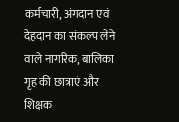कर्मचारी, अंगदान एवं देहदान का संकल्प लेने वाले नागरिक, बालिका गृह की छात्राएं और शिक्षक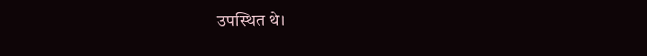उपस्थित थे।